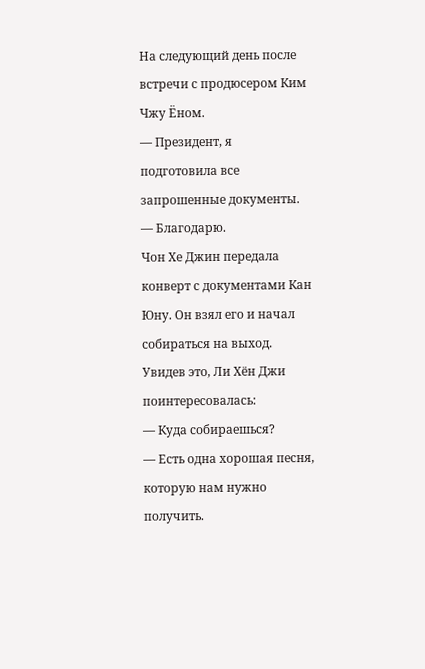На следующий день после встречи с продюсером Ким Чжу Ёном.
— Президент, я подготовила все запрошенные документы.
— Благодарю.
Чон Хе Джин передала конверт с документами Кан Юну. Он взял его и начал собираться на выход.
Увидев это, Ли Хён Джи поинтересовалась:
— Куда собираешься?
— Есть одна хорошая песня, которую нам нужно получить.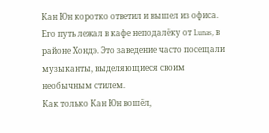Кан Юн коротко ответил и вышел из офиса.
Его путь лежал в кафе неподалёку от Lunas, в районе Хондэ. Это заведение часто посещали музыканты, выделяющиеся своим необычным стилем.
Как только Кан Юн вошёл,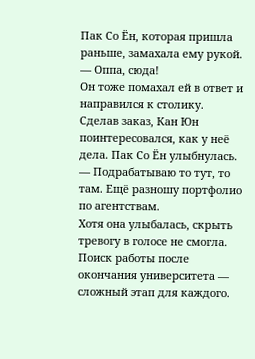Пак Со Ён, которая пришла раньше, замахала ему рукой.
— Оппа, сюда!
Он тоже помахал ей в ответ и направился к столику.
Сделав заказ, Кан Юн поинтересовался, как у неё дела. Пак Со Ён улыбнулась.
— Подрабатываю то тут, то там. Ещё разношу портфолио по агентствам.
Хотя она улыбалась, скрыть тревогу в голосе не смогла. Поиск работы после окончания университета — сложный этап для каждого.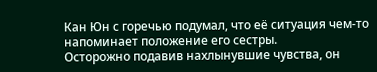Кан Юн с горечью подумал, что её ситуация чем-то напоминает положение его сестры.
Осторожно подавив нахлынувшие чувства, он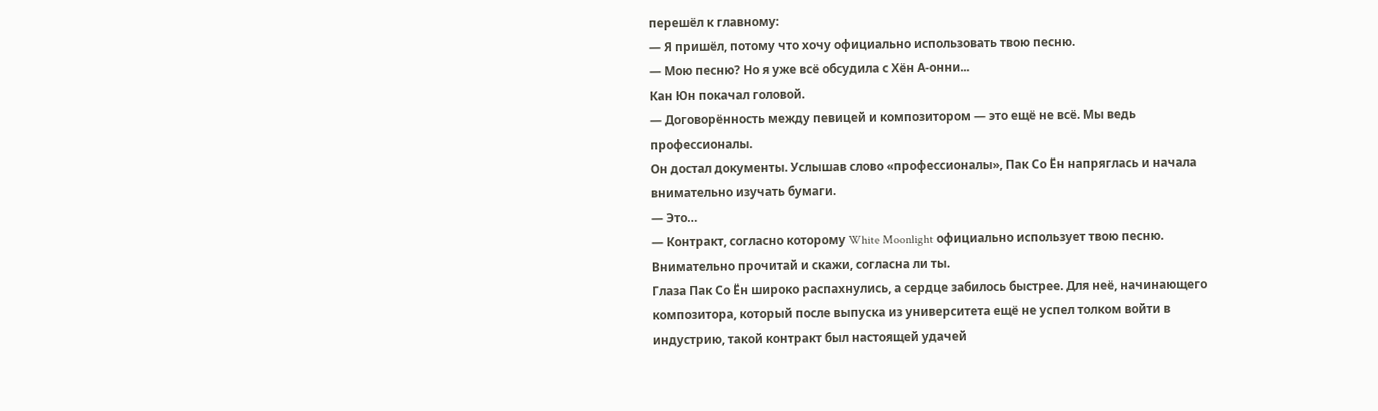перешёл к главному:
— Я пришёл, потому что хочу официально использовать твою песню.
— Мою песню? Но я уже всё обсудила с Хён А-онни...
Кан Юн покачал головой.
— Договорённость между певицей и композитором — это ещё не всё. Мы ведь профессионалы.
Он достал документы. Услышав слово «профессионалы», Пак Со Ён напряглась и начала внимательно изучать бумаги.
— Это…
— Контракт, согласно которому White Moonlight официально использует твою песню. Внимательно прочитай и скажи, согласна ли ты.
Глаза Пак Со Ён широко распахнулись, а сердце забилось быстрее. Для неё, начинающего композитора, который после выпуска из университета ещё не успел толком войти в индустрию, такой контракт был настоящей удачей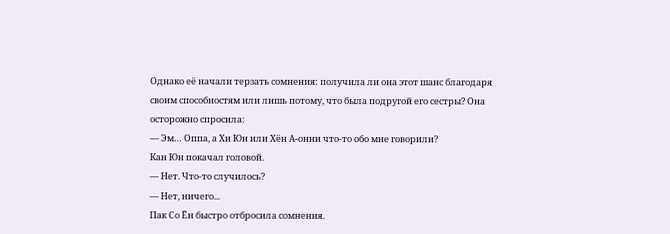Однако её начали терзать сомнения: получила ли она этот шанс благодаря своим способностям или лишь потому, что была подругой его сестры? Она осторожно спросила:
— Эм… Оппа, а Хи Юн или Хён А-онни что-то обо мне говорили?
Кан Юн покачал головой.
— Нет. Что-то случилось?
— Нет, ничего...
Пак Со Ён быстро отбросила сомнения.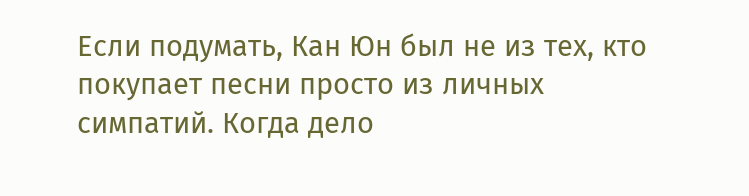Если подумать, Кан Юн был не из тех, кто покупает песни просто из личных симпатий. Когда дело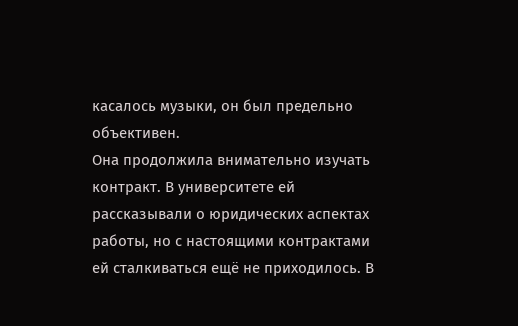касалось музыки, он был предельно объективен.
Она продолжила внимательно изучать контракт. В университете ей рассказывали о юридических аспектах работы, но с настоящими контрактами ей сталкиваться ещё не приходилось. В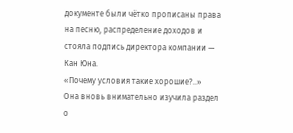документе были чётко прописаны права на песню, распределение доходов и стояла подпись директора компании — Кан Юна.
«Почему условия такие хорошие?..»
Она вновь внимательно изучила раздел о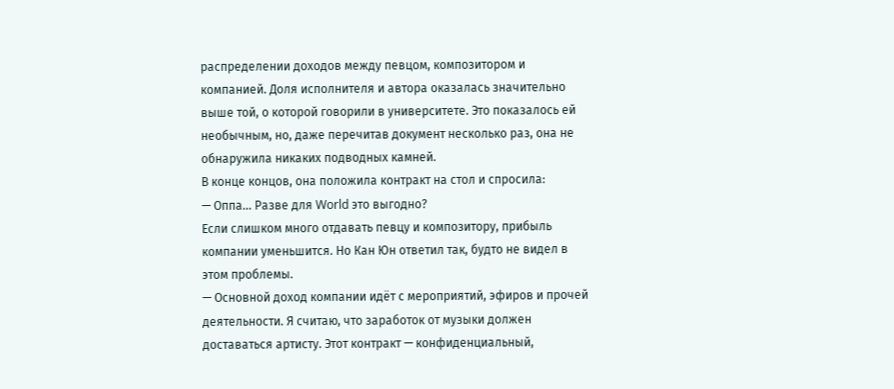распределении доходов между певцом, композитором и компанией. Доля исполнителя и автора оказалась значительно выше той, о которой говорили в университете. Это показалось ей необычным, но, даже перечитав документ несколько раз, она не обнаружила никаких подводных камней.
В конце концов, она положила контракт на стол и спросила:
— Оппа... Разве для World это выгодно?
Если слишком много отдавать певцу и композитору, прибыль компании уменьшится. Но Кан Юн ответил так, будто не видел в этом проблемы.
— Основной доход компании идёт с мероприятий, эфиров и прочей деятельности. Я считаю, что заработок от музыки должен доставаться артисту. Этот контракт — конфиденциальный,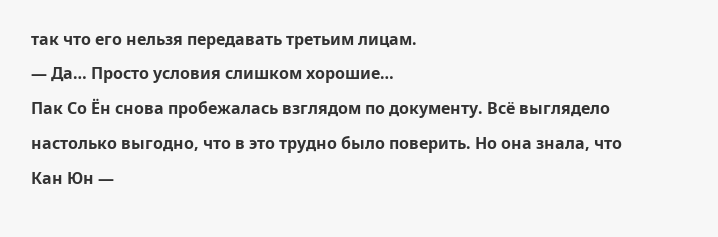так что его нельзя передавать третьим лицам.
— Да… Просто условия слишком хорошие…
Пак Со Ён снова пробежалась взглядом по документу. Всё выглядело настолько выгодно, что в это трудно было поверить. Но она знала, что Кан Юн —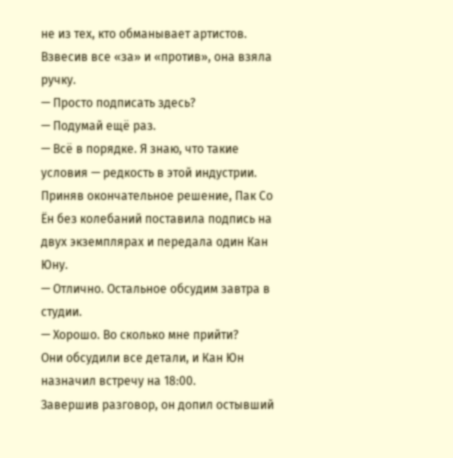не из тех, кто обманывает артистов.
Взвесив все «за» и «против», она взяла ручку.
— Просто подписать здесь?
— Подумай ещё раз.
— Всё в порядке. Я знаю, что такие условия — редкость в этой индустрии.
Приняв окончательное решение, Пак Со Ён без колебаний поставила подпись на двух экземплярах и передала один Кан Юну.
— Отлично. Остальное обсудим завтра в студии.
— Хорошо. Во сколько мне прийти?
Они обсудили все детали, и Кан Юн назначил встречу на 18:00.
Завершив разговор, он допил остывший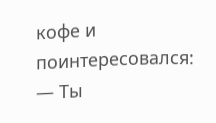кофе и поинтересовался:
— Ты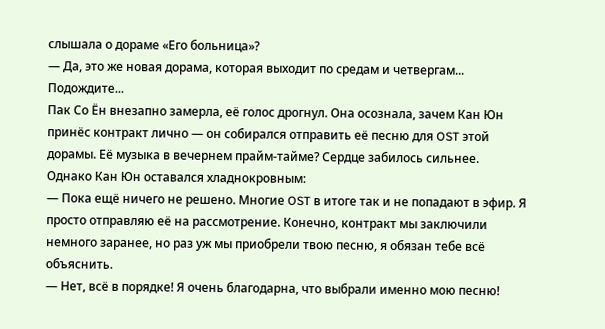слышала о дораме «Его больница»?
— Да, это же новая дорама, которая выходит по средам и четвергам... Подождите...
Пак Со Ён внезапно замерла, её голос дрогнул. Она осознала, зачем Кан Юн принёс контракт лично — он собирался отправить её песню для OST этой дорамы. Её музыка в вечернем прайм-тайме? Сердце забилось сильнее.
Однако Кан Юн оставался хладнокровным:
— Пока ещё ничего не решено. Многие OST в итоге так и не попадают в эфир. Я просто отправляю её на рассмотрение. Конечно, контракт мы заключили немного заранее, но раз уж мы приобрели твою песню, я обязан тебе всё объяснить.
— Нет, всё в порядке! Я очень благодарна, что выбрали именно мою песню!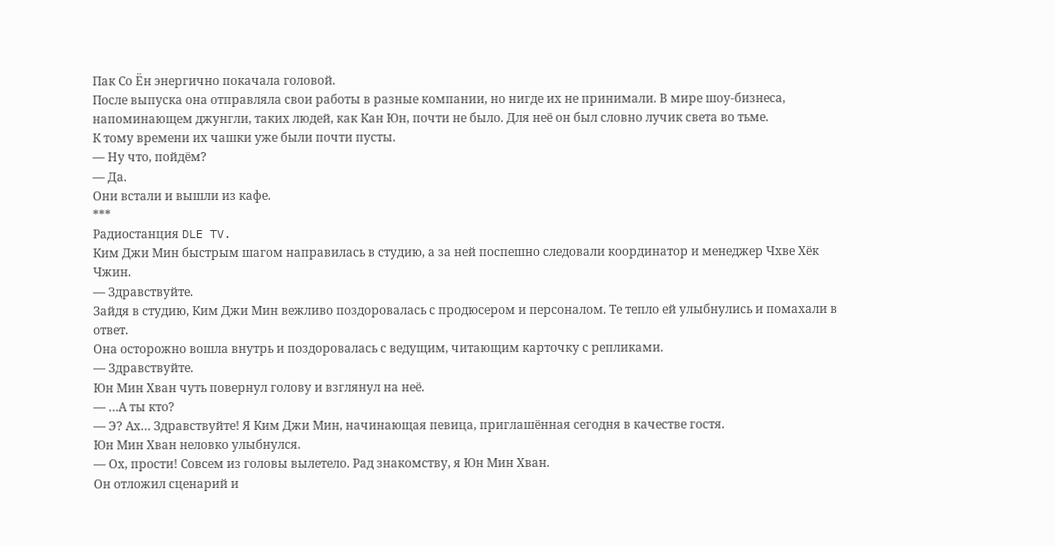Пак Со Ён энергично покачала головой.
После выпуска она отправляла свои работы в разные компании, но нигде их не принимали. В мире шоу-бизнеса, напоминающем джунгли, таких людей, как Кан Юн, почти не было. Для неё он был словно лучик света во тьме.
К тому времени их чашки уже были почти пусты.
— Ну что, пойдём?
— Да.
Они встали и вышли из кафе.
***
Радиостанция DLE TV.
Ким Джи Мин быстрым шагом направилась в студию, а за ней поспешно следовали координатор и менеджер Чхве Хёк Чжин.
— Здравствуйте.
Зайдя в студию, Ким Джи Мин вежливо поздоровалась с продюсером и персоналом. Те тепло ей улыбнулись и помахали в ответ.
Она осторожно вошла внутрь и поздоровалась с ведущим, читающим карточку с репликами.
— Здравствуйте.
Юн Мин Хван чуть повернул голову и взглянул на неё.
— …А ты кто?
— Э? Ах… Здравствуйте! Я Ким Джи Мин, начинающая певица, приглашённая сегодня в качестве гостя.
Юн Мин Хван неловко улыбнулся.
— Ох, прости! Совсем из головы вылетело. Рад знакомству, я Юн Мин Хван.
Он отложил сценарий и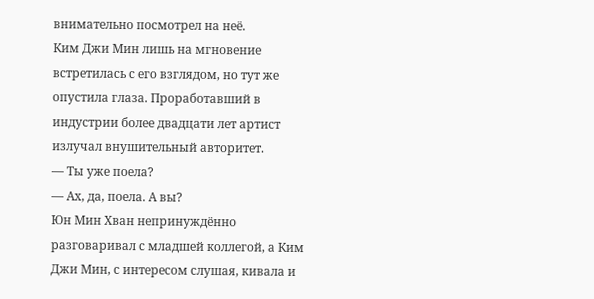внимательно посмотрел на неё.
Ким Джи Мин лишь на мгновение встретилась с его взглядом, но тут же опустила глаза. Проработавший в индустрии более двадцати лет артист излучал внушительный авторитет.
— Ты уже поела?
— Ах, да, поела. А вы?
Юн Мин Хван непринуждённо разговаривал с младшей коллегой, а Ким Джи Мин, с интересом слушая, кивала и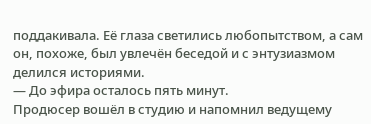поддакивала. Её глаза светились любопытством, а сам он, похоже, был увлечён беседой и с энтузиазмом делился историями.
— До эфира осталось пять минут.
Продюсер вошёл в студию и напомнил ведущему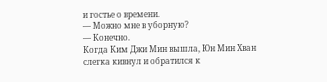и гостье о времени.
— Можно мне в уборную?
— Конечно.
Когда Ким Джи Мин вышла, Юн Мин Хван слегка кивнул и обратился к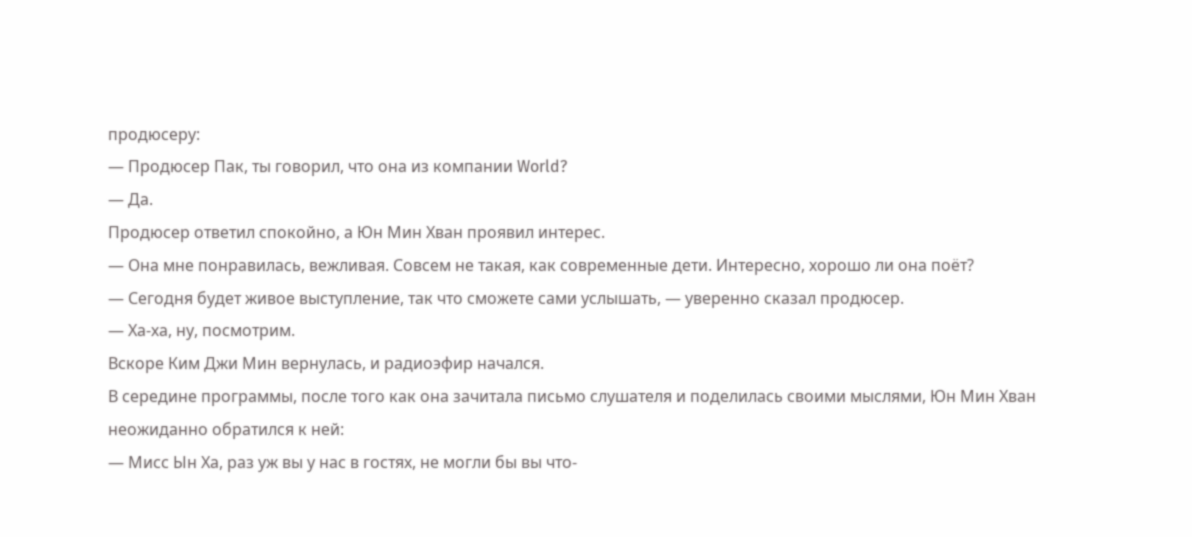продюсеру:
— Продюсер Пак, ты говорил, что она из компании World?
— Да.
Продюсер ответил спокойно, а Юн Мин Хван проявил интерес.
— Она мне понравилась, вежливая. Совсем не такая, как современные дети. Интересно, хорошо ли она поёт?
— Сегодня будет живое выступление, так что сможете сами услышать, — уверенно сказал продюсер.
— Ха-ха, ну, посмотрим.
Вскоре Ким Джи Мин вернулась, и радиоэфир начался.
В середине программы, после того как она зачитала письмо слушателя и поделилась своими мыслями, Юн Мин Хван неожиданно обратился к ней:
— Мисс Ын Ха, раз уж вы у нас в гостях, не могли бы вы что-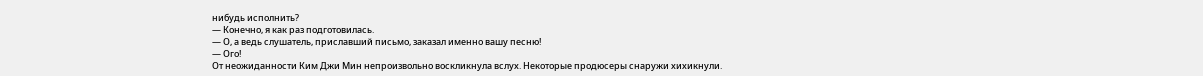нибудь исполнить?
— Конечно, я как раз подготовилась.
— О, а ведь слушатель, приславший письмо, заказал именно вашу песню!
— Ого!
От неожиданности Ким Джи Мин непроизвольно воскликнула вслух. Некоторые продюсеры снаружи хихикнули.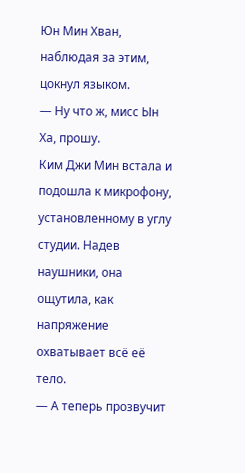Юн Мин Хван, наблюдая за этим, цокнул языком.
— Ну что ж, мисс Ын Ха, прошу.
Ким Джи Мин встала и подошла к микрофону, установленному в углу студии. Надев наушники, она ощутила, как напряжение охватывает всё её тело.
— А теперь прозвучит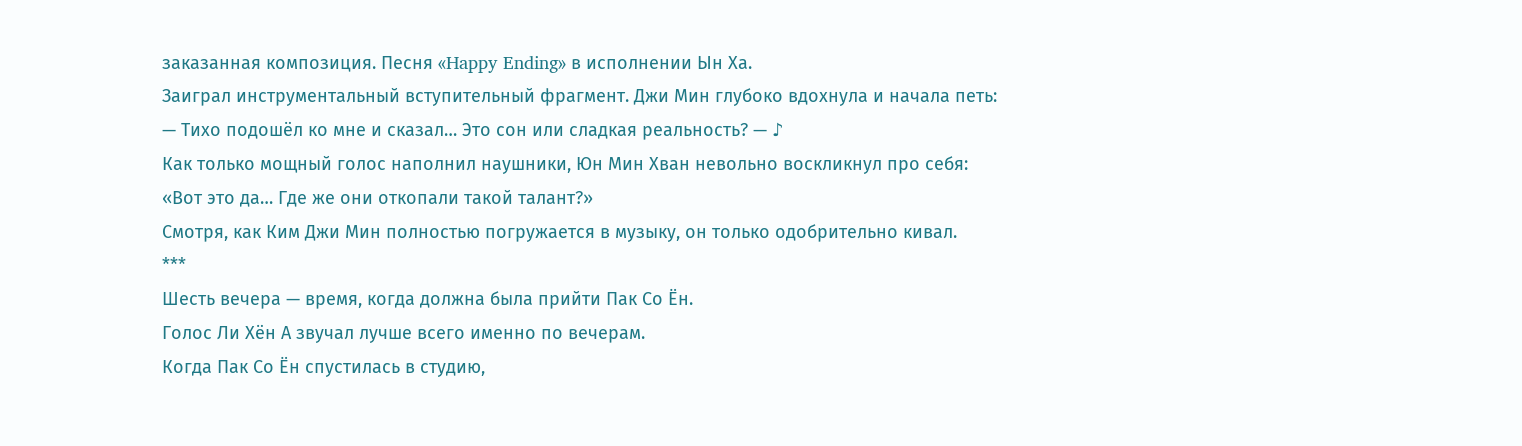заказанная композиция. Песня «Happy Ending» в исполнении Ын Ха.
Заиграл инструментальный вступительный фрагмент. Джи Мин глубоко вдохнула и начала петь:
— Тихо подошёл ко мне и сказал… Это сон или сладкая реальность? — ♪
Как только мощный голос наполнил наушники, Юн Мин Хван невольно воскликнул про себя:
«Вот это да… Где же они откопали такой талант?»
Смотря, как Ким Джи Мин полностью погружается в музыку, он только одобрительно кивал.
***
Шесть вечера — время, когда должна была прийти Пак Со Ён.
Голос Ли Хён А звучал лучше всего именно по вечерам.
Когда Пак Со Ён спустилась в студию,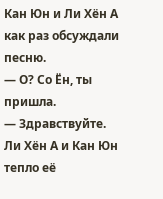Кан Юн и Ли Хён А как раз обсуждали песню.
— О? Со Ён, ты пришла.
— Здравствуйте.
Ли Хён А и Кан Юн тепло её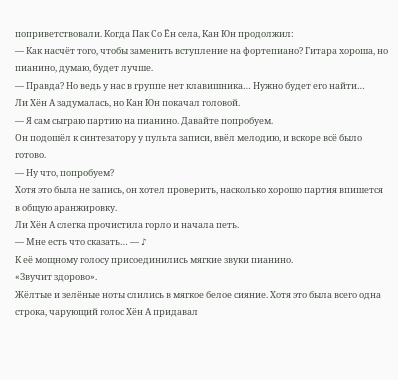поприветствовали. Когда Пак Со Ён села, Кан Юн продолжил:
— Как насчёт того, чтобы заменить вступление на фортепиано? Гитара хороша, но пианино, думаю, будет лучше.
— Правда? Но ведь у нас в группе нет клавишника… Нужно будет его найти…
Ли Хён А задумалась, но Кан Юн покачал головой.
— Я сам сыграю партию на пианино. Давайте попробуем.
Он подошёл к синтезатору у пульта записи, ввёл мелодию, и вскоре всё было готово.
— Ну что, попробуем?
Хотя это была не запись, он хотел проверить, насколько хорошо партия впишется в общую аранжировку.
Ли Хён А слегка прочистила горло и начала петь.
— Мне есть что сказать… — ♪
К её мощному голосу присоединились мягкие звуки пианино.
«Звучит здорово».
Жёлтые и зелёные ноты слились в мягкое белое сияние. Хотя это была всего одна строка, чарующий голос Хён А придавал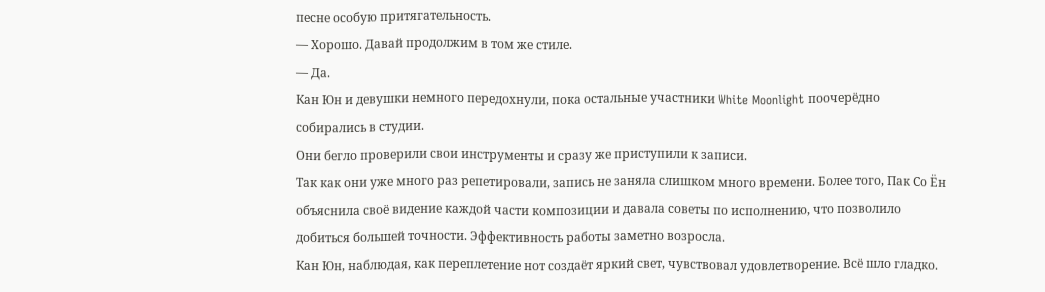песне особую притягательность.
— Хорошо. Давай продолжим в том же стиле.
— Да.
Кан Юн и девушки немного передохнули, пока остальные участники White Moonlight поочерёдно собирались в студии.
Они бегло проверили свои инструменты и сразу же приступили к записи.
Так как они уже много раз репетировали, запись не заняла слишком много времени. Более того, Пак Со Ён объяснила своё видение каждой части композиции и давала советы по исполнению, что позволило добиться большей точности. Эффективность работы заметно возросла.
Кан Юн, наблюдая, как переплетение нот создаёт яркий свет, чувствовал удовлетворение. Всё шло гладко.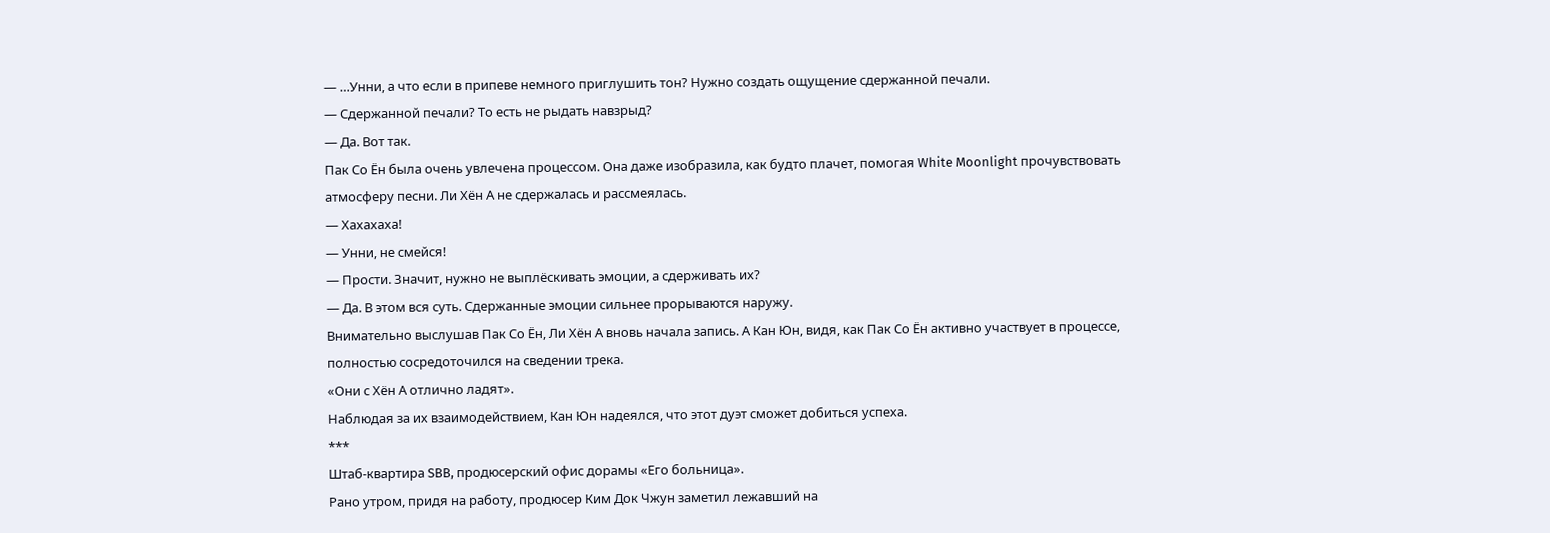— …Унни, а что если в припеве немного приглушить тон? Нужно создать ощущение сдержанной печали.
— Сдержанной печали? То есть не рыдать навзрыд?
— Да. Вот так.
Пак Со Ён была очень увлечена процессом. Она даже изобразила, как будто плачет, помогая White Moonlight прочувствовать атмосферу песни. Ли Хён А не сдержалась и рассмеялась.
— Хахахаха!
— Унни, не смейся!
— Прости. Значит, нужно не выплёскивать эмоции, а сдерживать их?
— Да. В этом вся суть. Сдержанные эмоции сильнее прорываются наружу.
Внимательно выслушав Пак Со Ён, Ли Хён А вновь начала запись. А Кан Юн, видя, как Пак Со Ён активно участвует в процессе, полностью сосредоточился на сведении трека.
«Они с Хён А отлично ладят».
Наблюдая за их взаимодействием, Кан Юн надеялся, что этот дуэт сможет добиться успеха.
***
Штаб-квартира SBB, продюсерский офис дорамы «Его больница».
Рано утром, придя на работу, продюсер Ким Док Чжун заметил лежавший на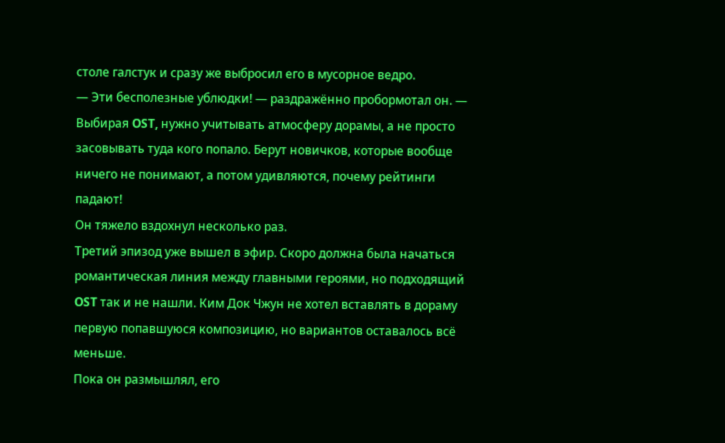столе галстук и сразу же выбросил его в мусорное ведро.
— Эти бесполезные ублюдки! — раздражённо пробормотал он. — Выбирая OST, нужно учитывать атмосферу дорамы, а не просто засовывать туда кого попало. Берут новичков, которые вообще ничего не понимают, а потом удивляются, почему рейтинги падают!
Он тяжело вздохнул несколько раз.
Третий эпизод уже вышел в эфир. Скоро должна была начаться романтическая линия между главными героями, но подходящий OST так и не нашли. Ким Док Чжун не хотел вставлять в дораму первую попавшуюся композицию, но вариантов оставалось всё меньше.
Пока он размышлял, его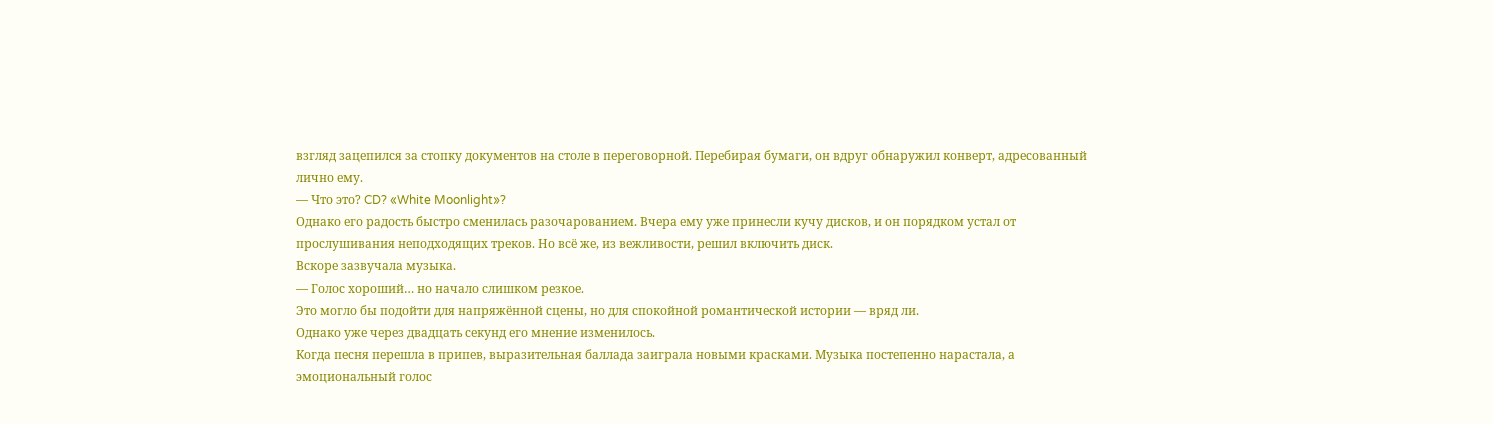взгляд зацепился за стопку документов на столе в переговорной. Перебирая бумаги, он вдруг обнаружил конверт, адресованный лично ему.
— Что это? CD? «White Moonlight»?
Однако его радость быстро сменилась разочарованием. Вчера ему уже принесли кучу дисков, и он порядком устал от прослушивания неподходящих треков. Но всё же, из вежливости, решил включить диск.
Вскоре зазвучала музыка.
— Голос хороший… но начало слишком резкое.
Это могло бы подойти для напряжённой сцены, но для спокойной романтической истории — вряд ли.
Однако уже через двадцать секунд его мнение изменилось.
Когда песня перешла в припев, выразительная баллада заиграла новыми красками. Музыка постепенно нарастала, а эмоциональный голос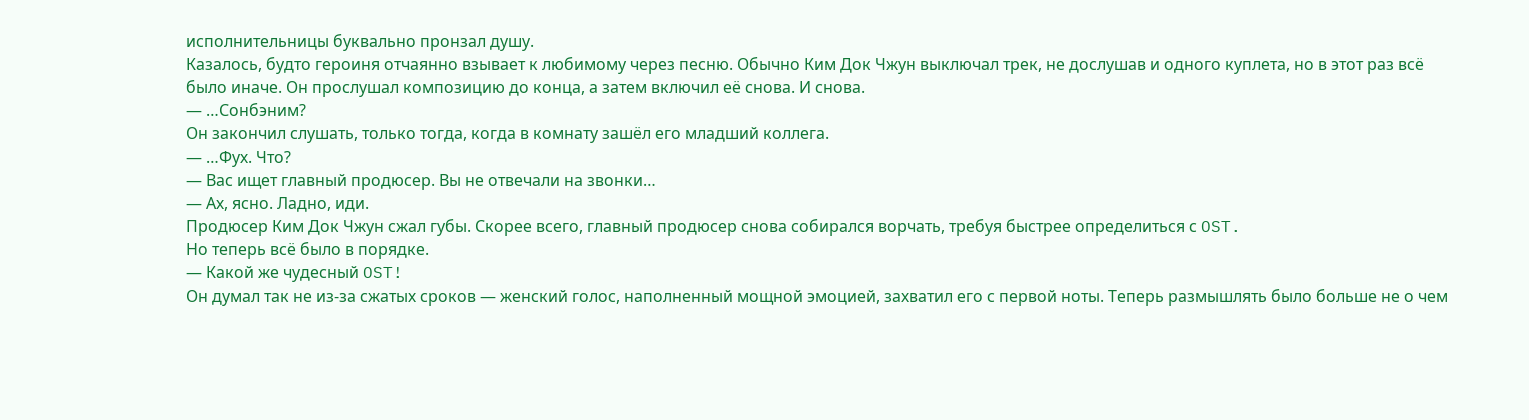исполнительницы буквально пронзал душу.
Казалось, будто героиня отчаянно взывает к любимому через песню. Обычно Ким Док Чжун выключал трек, не дослушав и одного куплета, но в этот раз всё было иначе. Он прослушал композицию до конца, а затем включил её снова. И снова.
— …Сонбэним?
Он закончил слушать, только тогда, когда в комнату зашёл его младший коллега.
— …Фух. Что?
— Вас ищет главный продюсер. Вы не отвечали на звонки…
— Ах, ясно. Ладно, иди.
Продюсер Ким Док Чжун сжал губы. Скорее всего, главный продюсер снова собирался ворчать, требуя быстрее определиться с OST.
Но теперь всё было в порядке.
— Какой же чудесный OST!
Он думал так не из-за сжатых сроков — женский голос, наполненный мощной эмоцией, захватил его с первой ноты. Теперь размышлять было больше не о чем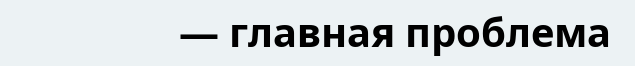— главная проблема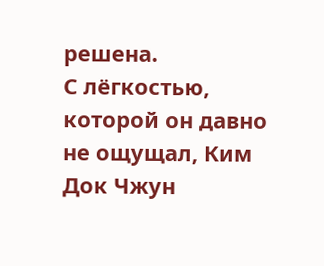решена.
С лёгкостью, которой он давно не ощущал, Ким Док Чжун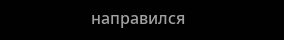направился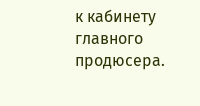к кабинету главного продюсера.